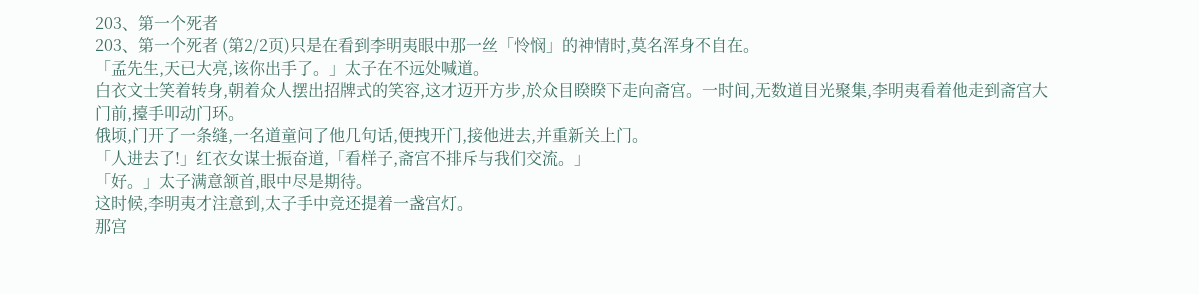203、第一个死者
203、第一个死者 (第2/2页)只是在看到李明夷眼中那一丝「怜悯」的神情时,莫名浑身不自在。
「孟先生,天已大亮,该你出手了。」太子在不远处喊道。
白衣文士笑着转身,朝着众人摆出招牌式的笑容,这才迈开方步,於众目睽睽下走向斋宫。一时间,无数道目光聚集,李明夷看着他走到斋宫大门前,擡手叩动门环。
俄顷,门开了一条缝,一名道童问了他几句话,便拽开门,接他进去,并重新关上门。
「人进去了!」红衣女谋士振奋道,「看样子,斋宫不排斥与我们交流。」
「好。」太子满意颔首,眼中尽是期待。
这时候,李明夷才注意到,太子手中竞还提着一盏宫灯。
那宫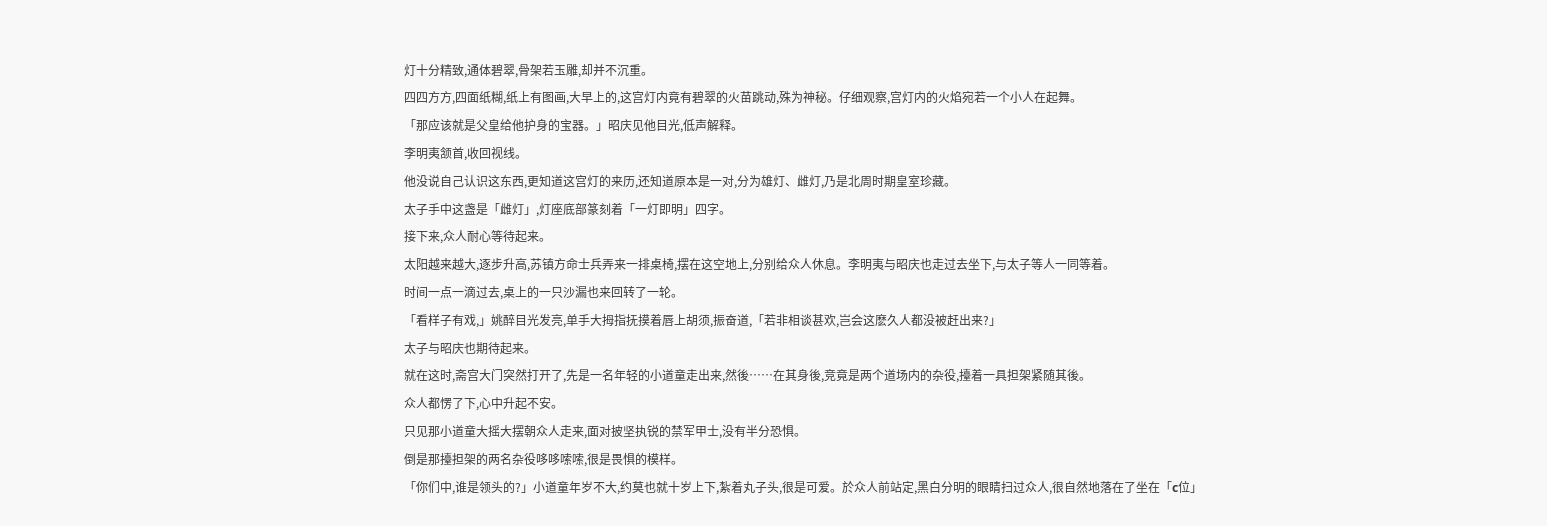灯十分精致,通体碧翠,骨架若玉雕,却并不沉重。
四四方方,四面纸糊,纸上有图画,大早上的,这宫灯内竟有碧翠的火苗跳动,殊为神秘。仔细观察,宫灯内的火焰宛若一个小人在起舞。
「那应该就是父皇给他护身的宝器。」昭庆见他目光,低声解释。
李明夷颔首,收回视线。
他没说自己认识这东西,更知道这宫灯的来历,还知道原本是一对,分为雄灯、雌灯,乃是北周时期皇室珍藏。
太子手中这盏是「雌灯」,灯座底部篆刻着「一灯即明」四字。
接下来,众人耐心等待起来。
太阳越来越大,逐步升高,苏镇方命士兵弄来一排桌椅,摆在这空地上,分别给众人休息。李明夷与昭庆也走过去坐下,与太子等人一同等着。
时间一点一滴过去,桌上的一只沙漏也来回转了一轮。
「看样子有戏,」姚醉目光发亮,单手大拇指抚摸着唇上胡须,振奋道,「若非相谈甚欢,岂会这麽久人都没被赶出来?」
太子与昭庆也期待起来。
就在这时,斋宫大门突然打开了,先是一名年轻的小道童走出来,然後……在其身後,竞竟是两个道场内的杂役,擡着一具担架紧随其後。
众人都愣了下,心中升起不安。
只见那小道童大摇大摆朝众人走来,面对披坚执锐的禁军甲士,没有半分恐惧。
倒是那擡担架的两名杂役哆哆嗦嗦,很是畏惧的模样。
「你们中,谁是领头的?」小道童年岁不大,约莫也就十岁上下,紮着丸子头,很是可爱。於众人前站定,黑白分明的眼睛扫过众人,很自然地落在了坐在「c位」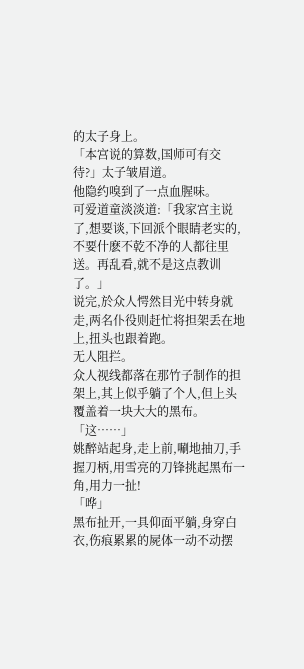的太子身上。
「本宫说的算数,国师可有交待?」太子皱眉道。
他隐约嗅到了一点血腥味。
可爱道童淡淡道:「我家宫主说了,想要谈,下回派个眼睛老实的,不要什麽不乾不净的人都往里送。再乱看,就不是这点教训了。」
说完,於众人愕然目光中转身就走,两名仆役则赶忙将担架丢在地上,扭头也跟着跑。
无人阻拦。
众人视线都落在那竹子制作的担架上,其上似乎躺了个人,但上头覆盖着一块大大的黑布。「这……」
姚醉站起身,走上前,唰地抽刀,手握刀柄,用雪亮的刀锋挑起黑布一角,用力一扯!
「哗」
黑布扯开,一具仰面平躺,身穿白衣,伤痕累累的屍体一动不动摆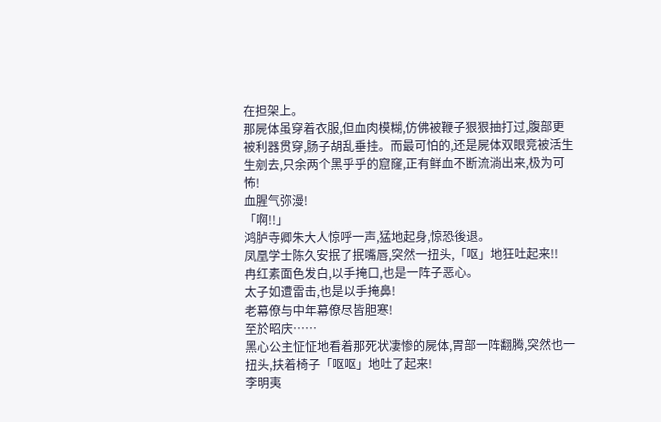在担架上。
那屍体虽穿着衣服,但血肉模糊,仿佛被鞭子狠狠抽打过,腹部更被利器贯穿,肠子胡乱垂挂。而最可怕的,还是屍体双眼竞被活生生剜去,只余两个黑乎乎的窟窿,正有鲜血不断流淌出来,极为可怖!
血腥气弥漫!
「啊!!」
鸿胪寺卿朱大人惊呼一声,猛地起身,惊恐後退。
凤凰学士陈久安抿了抿嘴唇,突然一扭头,「呕」地狂吐起来!!
冉红素面色发白,以手掩口,也是一阵子恶心。
太子如遭雷击,也是以手掩鼻!
老幕僚与中年幕僚尽皆胆寒!
至於昭庆……
黑心公主怔怔地看着那死状凄惨的屍体,胃部一阵翻腾,突然也一扭头,扶着椅子「呕呕」地吐了起来!
李明夷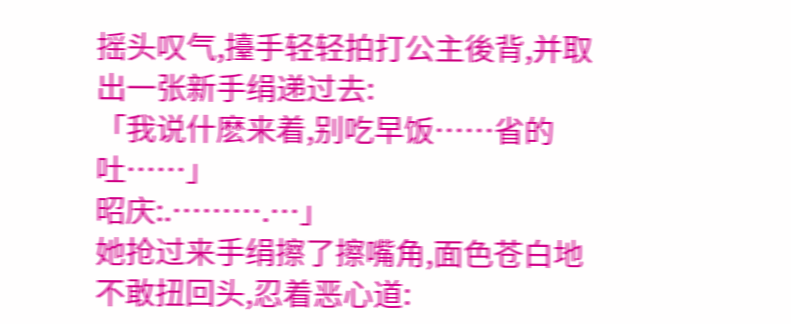摇头叹气,擡手轻轻拍打公主後背,并取出一张新手绢递过去:
「我说什麽来着,别吃早饭……省的吐……」
昭庆:.……….…」
她抢过来手绢擦了擦嘴角,面色苍白地不敢扭回头,忍着恶心道: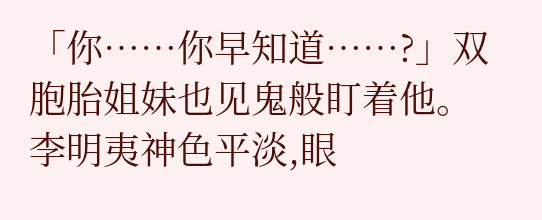「你……你早知道……?」双胞胎姐妹也见鬼般盯着他。
李明夷神色平淡,眼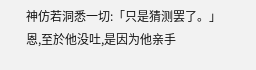神仿若洞悉一切:「只是猜测罢了。」
恩,至於他没吐,是因为他亲手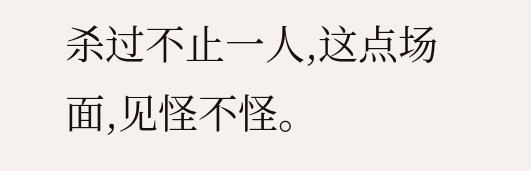杀过不止一人,这点场面,见怪不怪。